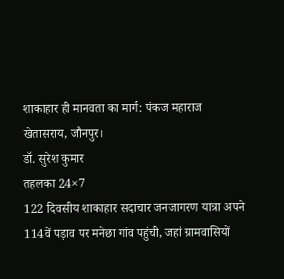शाकाहार ही मानवता का मार्ग: पंकज महाराज
खेतासराय, जौनपुर।
डॉ. सुरेश कुमार
तहलका 24×7
122 दिवसीय शाकाहार सदाचार जनजागरण यात्रा अपने 114वें पड़ाव पर मनेछा गांव पहुंची, जहां ग्रामवासियों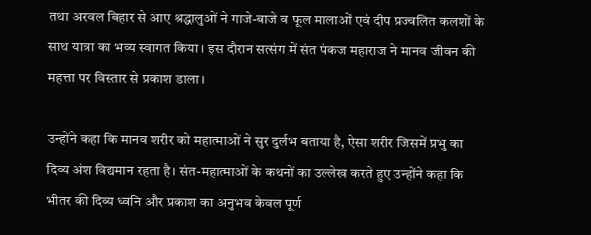तथा अरवल बिहार से आए श्रद्धालुओं ने गाजे-बाजे व फूल मालाओं एवं दीप प्रज्वलित कलशों के साथ यात्रा का भव्य स्वागत किया। इस दौरान सत्संग में संत पंकज महाराज ने मानव जीवन की महत्ता पर विस्तार से प्रकाश डाला।

उन्होंने कहा कि मानव शरीर को महात्माओं ने सुर दुर्लभ बताया है, ऐसा शरीर जिसमें प्रभु का दिव्य अंश विद्यमान रहता है। संत-महात्माओं के कथनों का उल्लेख करते हुए उन्होंने कहा कि भीतर की दिव्य ध्वनि और प्रकाश का अनुभव केवल पूर्ण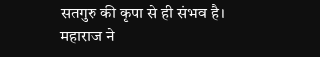सतगुरु की कृपा से ही संभव है। महाराज ने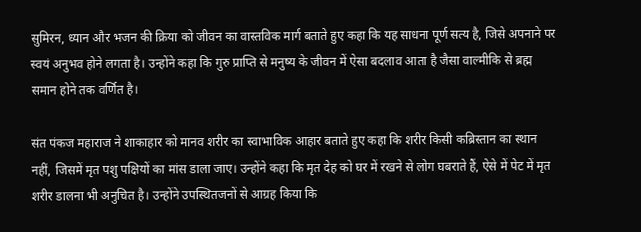सुमिरन, ध्यान और भजन की क्रिया को जीवन का वास्तविक मार्ग बताते हुए कहा कि यह साधना पूर्ण सत्य है, जिसे अपनाने पर स्वयं अनुभव होने लगता है। उन्होंने कहा कि गुरु प्राप्ति से मनुष्य के जीवन में ऐसा बदलाव आता है जैसा वाल्मीकि से ब्रह्म समान होने तक वर्णित है।

संत पंकज महाराज ने शाकाहार को मानव शरीर का स्वाभाविक आहार बताते हुए कहा कि शरीर किसी कब्रिस्तान का स्थान नहीं, जिसमें मृत पशु पक्षियों का मांस डाला जाए। उन्होंने कहा कि मृत देह को घर में रखने से लोग घबराते हैं, ऐसे में पेट में मृत शरीर डालना भी अनुचित है। उन्होंने उपस्थितजनों से आग्रह किया कि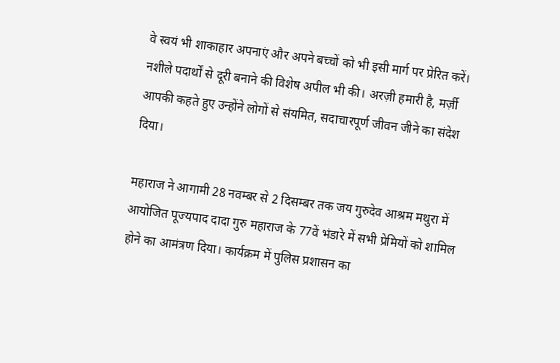वे स्वयं भी शाकाहार अपनाएं और अपने बच्चों को भी इसी मार्ग पर प्रेरित करें। नशीले पदार्थों से दूरी बनाने की विशेष अपील भी की। अरज़ी हमारी है, मर्ज़ी आपकी कहते हुए उन्होंने लोगों से संयमित, सदाचारपूर्ण जीवन जीने का संदेश दिया।

महाराज ने आगामी 28 नवम्बर से 2 दिसम्बर तक जय गुरुदेव आश्रम मथुरा में आयोजित पूज्यपाद दादा गुरु महाराज के 77वें भंडारे में सभी प्रेमियों को शामिल होने का आमंत्रण दिया। कार्यक्रम में पुलिस प्रशासन का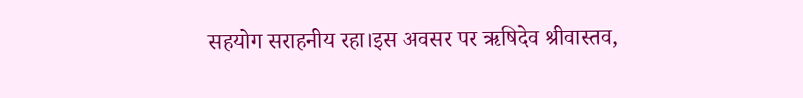सहयोग सराहनीय रहा।इस अवसर पर ऋषिदेव श्रीवास्तव,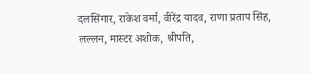दलसिंगार, राकेश वर्मा, वीरेंद्र यादव, राणा प्रताप सिंह, लल्लन, मास्टर अशोक, श्रीपति,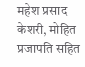महेश प्रसाद केशरी, मोहित प्रजापति सहित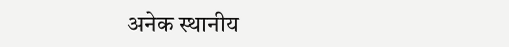अनेक स्थानीय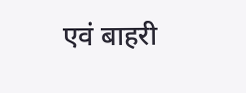एवं बाहरी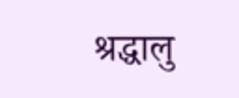श्रद्धालु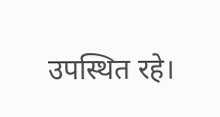उपस्थित रहे।